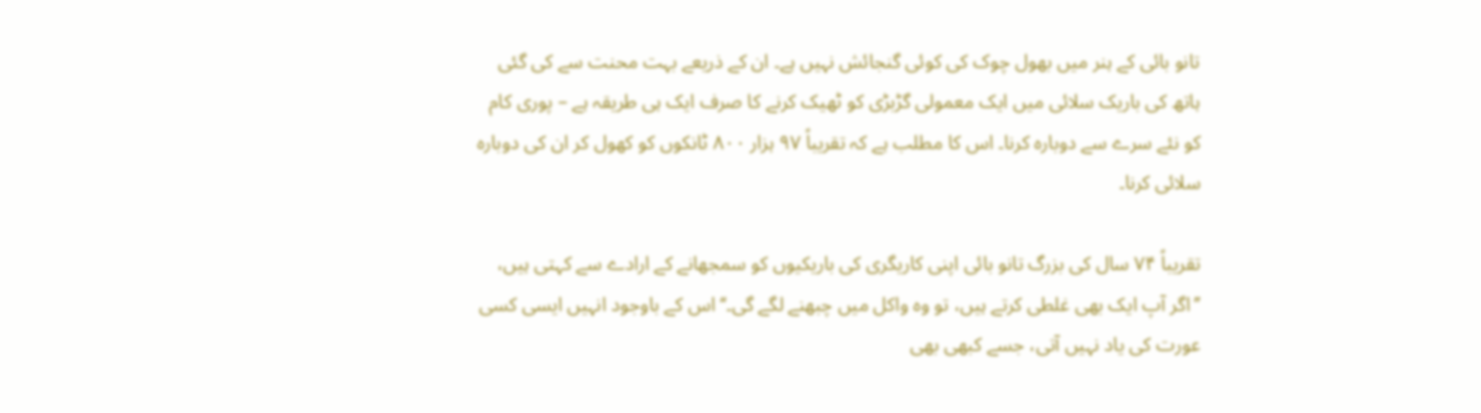تانو بائی کے ہنر میں بھول چوک کی کوئی گنجائش نہیں ہے۔ ان کے ذریعے بہت محنت سے کی گئی ہاتھ کی باریک سلائی میں ایک معمولی گڑبڑی کو ٹھیک کرنے کا صرف ایک ہی طریقہ ہے – پوری کام کو نئے سرے سے دوبارہ کرنا۔ اس کا مطلب ہے کہ تقریباً ۹۷ ہزار ۸۰۰ ٹانکوں کو کھول کر ان کی دوبارہ سلائی کرنا۔

تقریباً ۷۴ سال کی بزرگ تانو بائی اپنی کاریگری کی باریکیوں کو سمجھانے کے ارادے سے کہتی ہیں، ’’اگر آپ ایک بھی غلطی کرتے ہیں، تو وہ واکل میں چبھنے لگے گی۔‘‘ اس کے باوجود انہیں ایسی کسی عورت کی یاد نہیں آتی، جسے کبھی بھی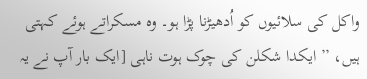واکل کی سلائیوں کو اُدھیڑنا پڑا ہو۔ وہ مسکراتے ہوئے کہتی ہیں، ’’ ایکدا شکلن کی چوک ہوت ناہی [ایک بار آپ نے یہ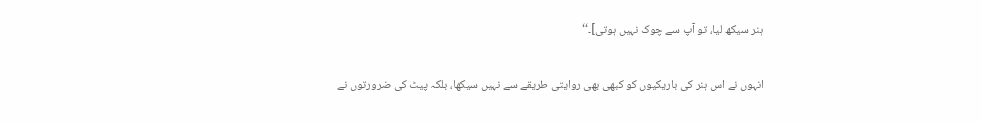ہنر سیکھ لیا، تو آپ سے چوک نہیں ہوتی]۔‘‘

انہوں نے اس ہنر کی باریکیوں کو کبھی بھی روایتی طریقے سے نہیں سیکھا، بلکہ پیٹ کی ضرورتوں نے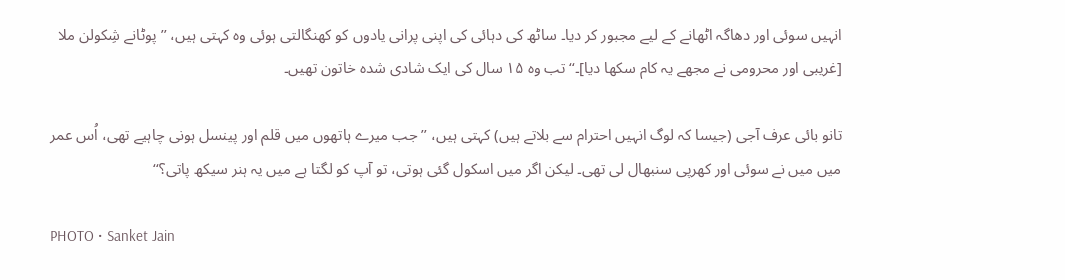انہیں سوئی اور دھاگہ اٹھانے کے لیے مجبور کر دیا۔ ساٹھ کی دہائی کی اپنی پرانی یادوں کو کھنگالتی ہوئی وہ کہتی ہیں، ’’ پوٹانے شِکولن ملا [غریبی اور محرومی نے مجھے یہ کام سکھا دیا]۔‘‘ تب وہ ۱۵ سال کی ایک شادی شدہ خاتون تھیں۔

تانو بائی عرف آجی (جیسا کہ لوگ انہیں احترام سے بلاتے ہیں) کہتی ہیں، ’’جب میرے ہاتھوں میں قلم اور پینسل ہونی چاہیے تھی، اُس عمر میں میں نے سوئی اور کھرپی سنبھال لی تھی۔ لیکن اگر میں اسکول گئی ہوتی، تو آپ کو لگتا ہے میں یہ ہنر سیکھ پاتی؟‘‘

PHOTO • Sanket Jain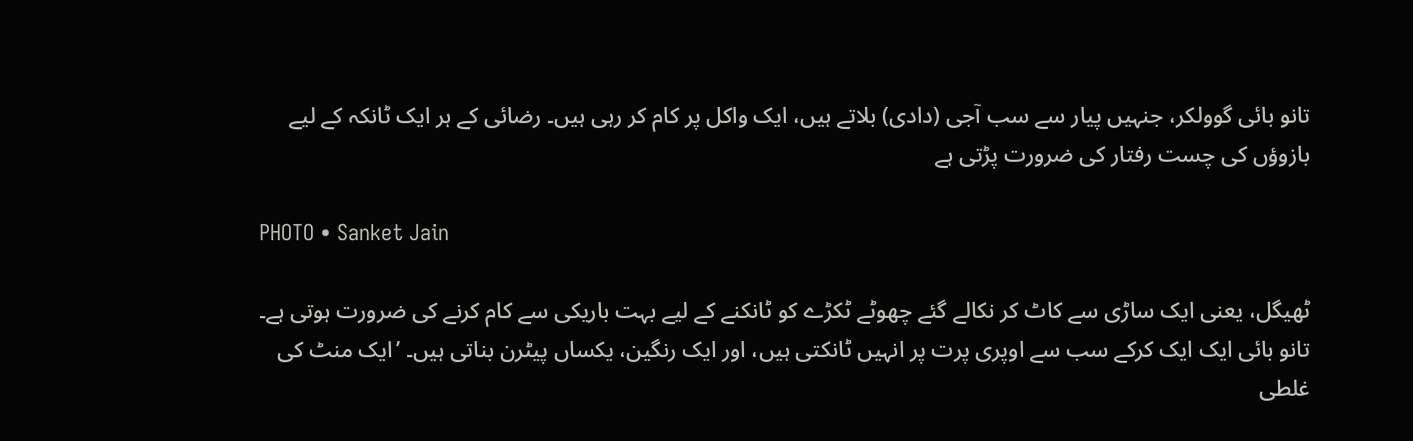تانو بائی گوولکر، جنہیں پیار سے سب آجی (دادی) بلاتے ہیں، ایک واکل پر کام کر رہی ہیں۔ رضائی کے ہر ایک ٹانکہ کے لیے بازوؤں کی چست رفتار کی ضرورت پڑتی ہے

PHOTO • Sanket Jain

ٹھیگل، یعنی ایک ساڑی سے کاٹ کر نکالے گئے چھوٹے ٹکڑے کو ٹانکنے کے لیے بہت باریکی سے کام کرنے کی ضرورت ہوتی ہے۔ تانو بائی ایک ایک کرکے سب سے اوپری پرت پر انہیں ٹانکتی ہیں، اور ایک رنگین، یکساں پیٹرن بناتی ہیں۔ ’ایک منٹ کی غلطی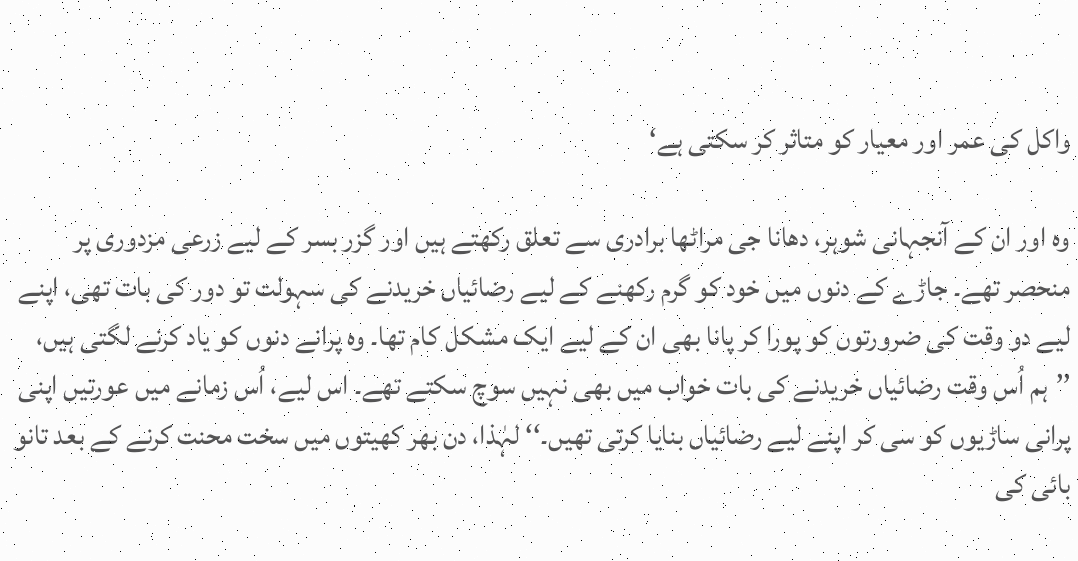واکل کی عمر اور معیار کو متاثر کر سکتی ہے‘

وہ اور ان کے آنجہانی شوہر، دھانا جی مراٹھا برادری سے تعلق رکھتے ہیں اور گزر بسر کے لیے زرعی مزدوری پر منحصر تھے۔ جاڑے کے دنوں میں خود کو گرم رکھنے کے لیے رضائیاں خریدنے کی سہولت تو دور کی بات تھی، اپنے لیے دو وقت کی ضرورتوں کو پورا کر پانا بھی ان کے لیے ایک مشکل کام تھا۔ وہ پرانے دنوں کو یاد کرنے لگتی ہیں، ’’ہم اُس وقت رضائیاں خریدنے کی بات خواب میں بھی نہیں سوچ سکتے تھے۔ اس لیے، اُس زمانے میں عورتیں اپنی پرانی ساڑیوں کو سی کر اپنے لیے رضائیاں بنایا کرتی تھیں۔‘‘ لہٰذا، دن بھر کھیتوں میں سخت محنت کرنے کے بعد تانو بائی کی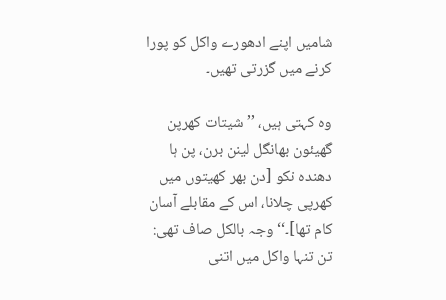شامیں اپنے ادھورے واکل کو پورا کرنے میں گزرتی تھیں۔

وہ کہتی ہیں، ’’ شیتات کھرپن گھیئون بھانگل لینن برن، پن ہا دھندہ نکو [دن بھر کھیتوں میں کھرپی چلانا، اس کے مقابلے آسان کام تھا]۔‘‘ وجہ بالکل صاف تھی: تن تنہا واکل میں اتنی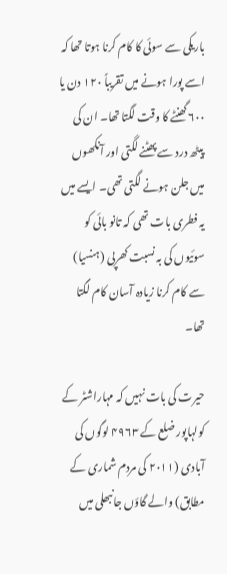باریکی سے سوئی کا کام کرنا ہوتا تھا کہ اسے پورا ہونے میں تقریباً ۱۲۰ دن یا ۶۰۰ گھنٹے کا وقت لگتا تھا۔ ان کی پیٹھ درد سے پھٹنے لگتی اور آنکھوں میں جلن ہونے لگتی تھی۔ ایسے میں یہ فطری بات تھی کہ تانو بائی کو سوئیوں کی بہ نسبت کھرپی (ہنسیا) سے کام کرنا زیادہ آسان کام لگتا تھا۔

حیرت کی بات نہیں کہ مہاراشٹر کے کولہاپور ضلع کے ۴۹۶۳ لوگوں کی آبادی (۲۰۱۱ کی مردم شماری کے مطابق) والے گاؤں جانبھلی میں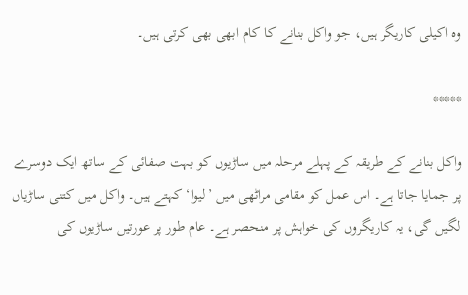وہ اکیلی کاریگر ہیں، جو واکل بنانے کا کام ابھی بھی کرتی ہیں۔

*****

واکل بنانے کے طریقہ کے پہلے مرحلہ میں ساڑیوں کو بہت صفائی کے ساتھ ایک دوسرے پر جمایا جاتا ہے۔ اس عمل کو مقامی مراٹھی میں ’لیوا‘ کہتے ہیں۔ واکل میں کتنی ساڑیاں لگیں گی، یہ کاریگروں کی خواہش پر منحصر ہے۔ عام طور پر عورتیں ساڑیوں کی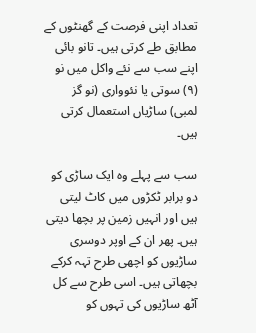تعداد اپنی فرصت کے گھنٹوں کے مطابق طے کرتی ہیں۔ تانو بائی اپنے سب سے نئے واکل میں نو (۹) سوتی یا نئوواری (نو گز لمبی) ساڑیاں استعمال کرتی ہیں۔

سب سے پہلے وہ ایک ساڑی کو دو برابر ٹکڑوں میں کاٹ لیتی ہیں اور انہیں زمین پر بچھا دیتی ہیں۔ پھر ان کے اوپر دوسری ساڑیوں کو اچھی طرح تہہ کرکے بچھاتی ہیں۔ اسی طرح سے کل آٹھ ساڑیوں کی تہوں کو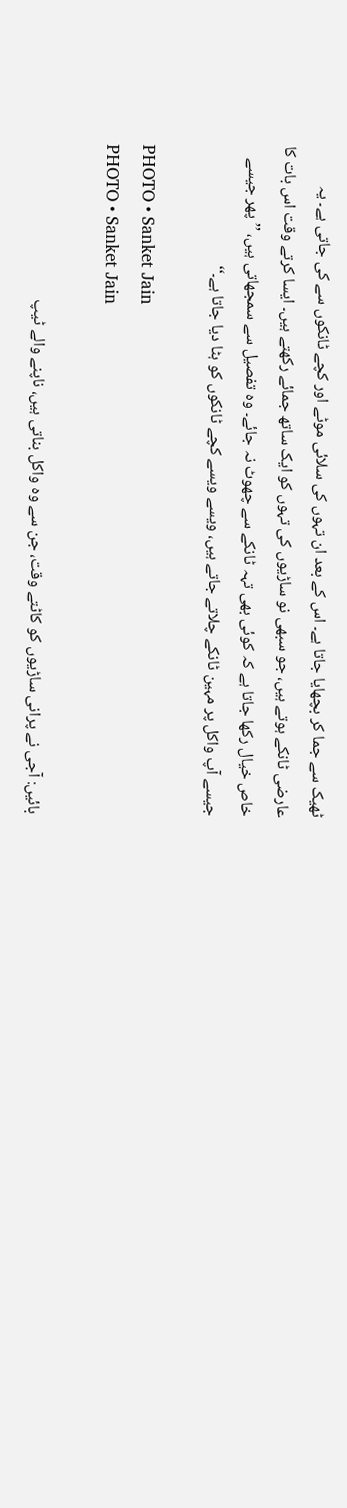ٹھیک سے جما کر بچھایا جاتا ہے۔ اس کے بعد ان تہوں کی سلائی موٹے اور کچے ٹانکوں سے کی جاتی ہے۔ یہ عارضی ٹانکے ہوتے ہیں، جو سبھی نو ساڑیوں کی تہوں کو ایک ساتھ جمائے رکھتے ہیں۔ ایسا کرتے وقت اس بات کا خاص خیال رکھا جاتا ہے کہ کوئی بھی تہہ ٹانکے سے چھوٹ نہ جائے۔ وہ تفصیل سے سمجھاتی ہیں، ’’پھر جیسے جیسے آپ واکل پر مہین ٹانکے چلاتے جاتے ہیں، ویسے ویسے کچے ٹانکوں کو ہٹا دیا جاتا ہے۔‘‘

PHOTO • Sanket Jain
PHOTO • Sanket Jain

بائیں: آجی نے پرانی ساڑیوں کو کاٹتے وقت، جن سے وہ واکل بناتی ہیں، ناپنے والے ٹیپ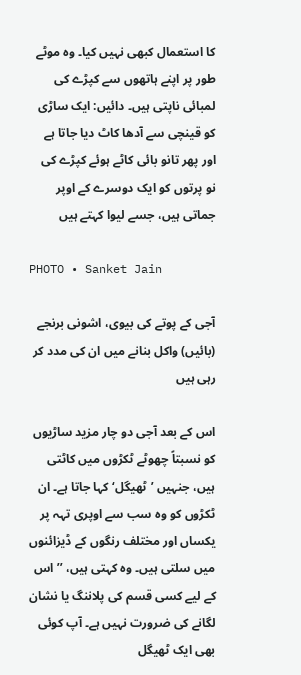کا استعمال کبھی نہیں کیا۔ وہ موٹے طور پر اپنے ہاتھوں سے کپڑے کی لمبائی ناپتی ہیں۔ دائیں: ایک ساڑی کو قینچی سے آدھا کاٹ دیا جاتا ہے اور پھر تانو بائی کاٹے ہوئے کپڑے کی نو پرتوں کو ایک دوسرے کے اوپر جماتی ہیں، جسے لیوا کہتے ہیں

PHOTO • Sanket Jain

آجی کے پوتے کی بیوی، اشونی برنجے (بائیں) واکل بنانے میں ان کی مدد کر رہی ہیں

اس کے بعد آجی دو چار مزید ساڑیوں کو نسبتاً چھوٹے ٹکڑوں میں کاٹتی ہیں، جنہیں ’ٹھیگل‘ کہا جاتا ہے۔ ان ٹکڑوں کو وہ سب سے اوپری تہہ پر یکساں اور مختلف رنگوں کے ڈیزائنوں میں سلتی ہیں۔ وہ کہتی ہیں، ’’اس کے لیے کسی قسم کی پلاننگ یا نشان لگانے کی ضرورت نہیں ہے۔ آپ کوئی بھی ایک ٹھیگل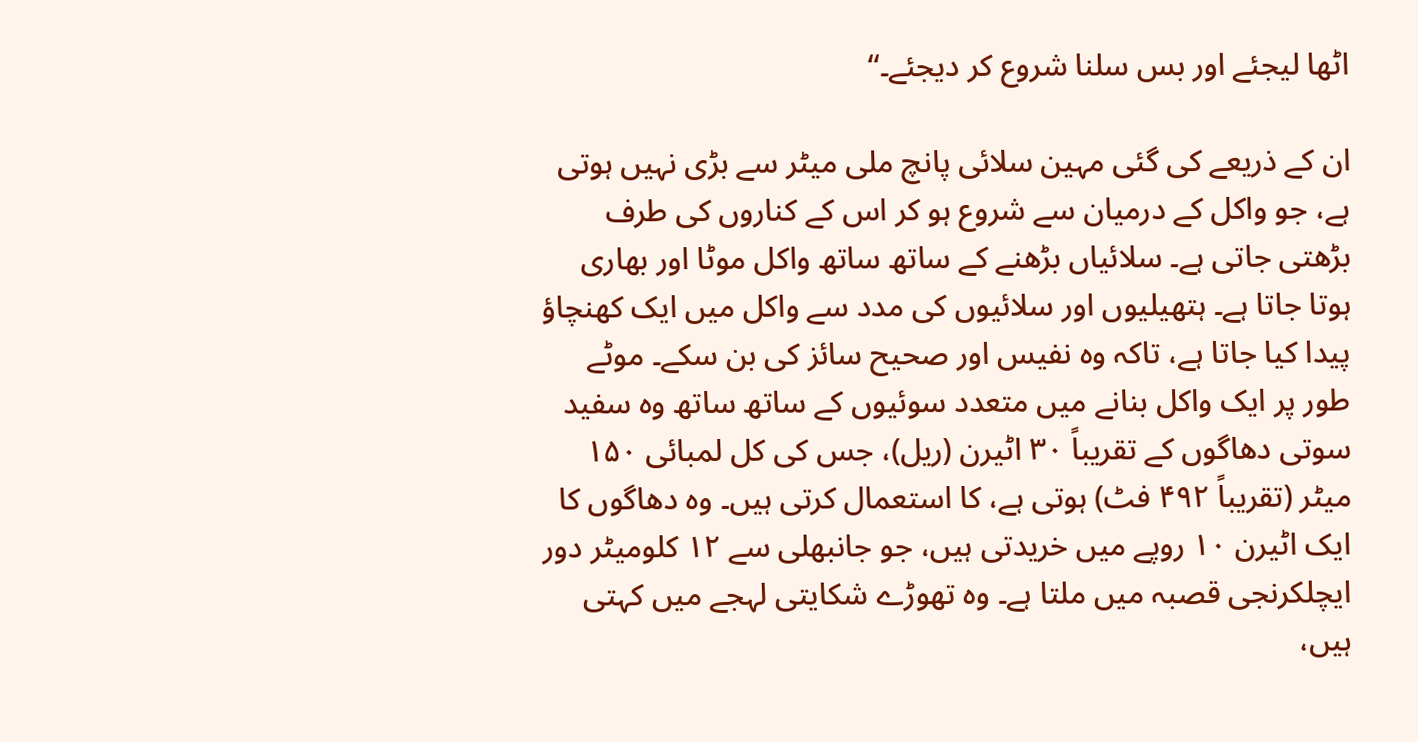اٹھا لیجئے اور بس سلنا شروع کر دیجئے۔‘‘

ان کے ذریعے کی گئی مہین سلائی پانچ ملی میٹر سے بڑی نہیں ہوتی ہے، جو واکل کے درمیان سے شروع ہو کر اس کے کناروں کی طرف بڑھتی جاتی ہے۔ سلائیاں بڑھنے کے ساتھ ساتھ واکل موٹا اور بھاری ہوتا جاتا ہے۔ ہتھیلیوں اور سلائیوں کی مدد سے واکل میں ایک کھنچاؤ پیدا کیا جاتا ہے، تاکہ وہ نفیس اور صحیح سائز کی بن سکے۔ موٹے طور پر ایک واکل بنانے میں متعدد سوئیوں کے ساتھ ساتھ وہ سفید سوتی دھاگوں کے تقریباً ۳۰ اٹیرن (ریل)، جس کی کل لمبائی ۱۵۰ میٹر (تقریباً ۴۹۲ فٹ) ہوتی ہے، کا استعمال کرتی ہیں۔ وہ دھاگوں کا ایک اٹیرن ۱۰ روپے میں خریدتی ہیں، جو جانبھلی سے ۱۲ کلومیٹر دور ایچلکرنجی قصبہ میں ملتا ہے۔ وہ تھوڑے شکایتی لہجے میں کہتی ہیں،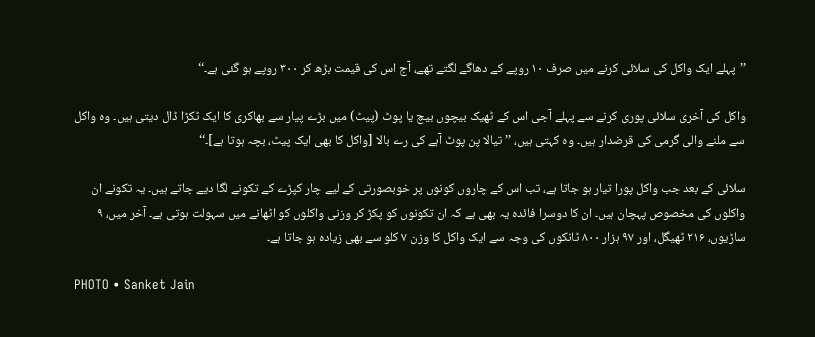’’پہلے ایک واکل کی سلائی کرنے میں صرف ۱۰ روپے کے دھاگے لگتے تھے، آج اس کی قیمت بڑھ کر ۳۰۰ روپے ہو گئی ہے۔‘‘

واکل کی آخری سلائی پوری کرنے سے پہلے آجی اس کے ٹھیک بیچوں بیچ یا پوٹ (پیٹ) میں بڑے پیار سے بھاکری کا ایک ٹکڑا ڈال دیتی ہیں۔ وہ واکل سے ملنے والی گرمی کی قرضدار ہیں۔ وہ کہتی ہیں، ’’ تیالا پن پوٹ آہے کی رے بالا [واکل کا بھی ایک پیٹ، بچہ ہوتا ہے]۔‘‘

سلائی کے بعد جب واکل پورا تیار ہو جاتا ہے، تب اس کے چاروں کونوں پر خوبصورتی کے لیے چار کپڑے کے تکونے لگا دیے جاتے ہیں۔ یہ تکونے ان واکلوں کی مخصوص پہچان ہیں۔ ان کا دوسرا فائدہ یہ بھی ہے کہ ان تکونوں کو پکڑ کر وزنی واکلوں کو اٹھانے میں سہولت ہوتی ہے۔ آخر میں، ۹ ساڑیوں، ۲۱۶ ٹھیگل، اور ۹۷ ہزار ۸۰۰ ٹانکوں کی وجہ سے ایک واکل کا وزن ۷ کلو سے بھی زیادہ ہو جاتا ہے۔

PHOTO • Sanket Jain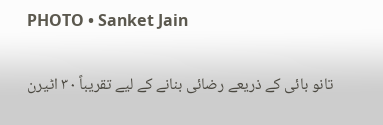PHOTO • Sanket Jain

تانو بائی کے ذریعے رضائی بنانے کے لیے تقریباً ۳۰ اٹیرن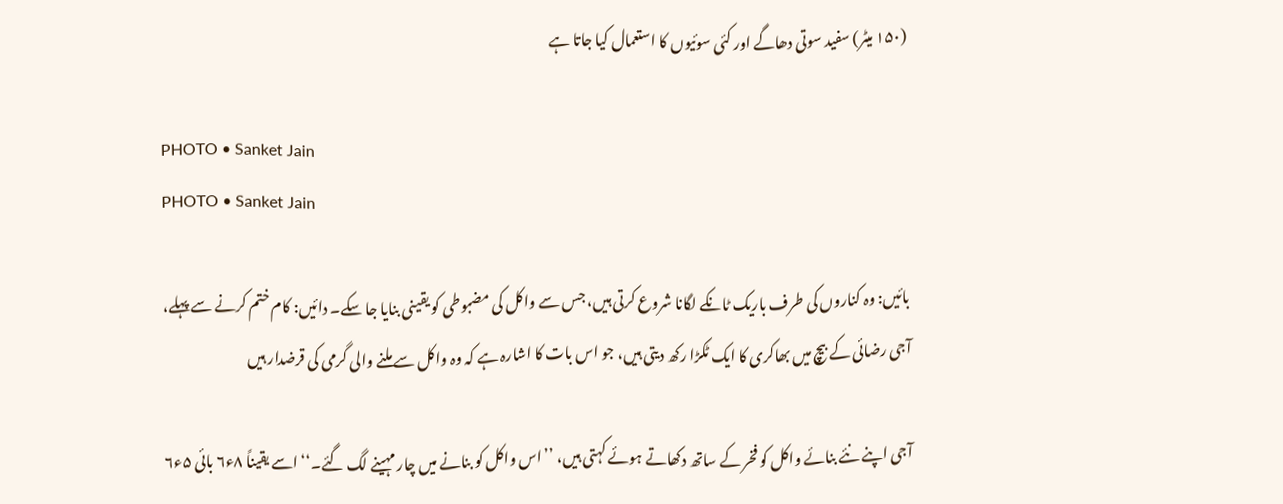(۱۵۰ میٹر) سفید سوتی دھاگے اور کئی سوئیوں کا استعمال کیا جاتا ہے

PHOTO • Sanket Jain
PHOTO • Sanket Jain

بائیں: وہ کناروں کی طرف باریک ٹانکے لگانا شروع کرتی ہیں، جس سے واکل کی مضبوطی کو یقینی بنایا جا سکے۔ دائیں: کام ختم کرنے سے پہلے، آجی رضائی کے بیچ میں بھاکری کا ایک ٹکڑا رکھ دیتی ہیں، جو اس بات کا اشارہ ہے کہ وہ واکل سے ملنے والی گرمی کی قرضدار ہیں

آجی اپنے نئے بنائے واکل کو فخر کے ساتھ دکھاتے ہوئے کہتی ہیں، ’’اس واکل کو بنانے میں چار مہینے لگ گئے۔‘‘ اسے یقیناً ۸ء۶ بائی ۵ء۶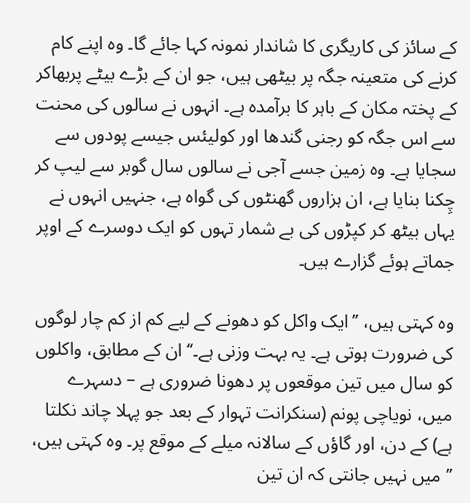کے سائز کی کاریگری کا شاندار نمونہ کہا جائے گا۔ وہ اپنے کام کرنے کی متعینہ جگہ پر بیٹھی ہیں، جو ان کے بڑے بیٹے پربھاکر کے پختہ مکان کے باہر کا برآمدہ ہے۔ انہوں نے سالوں کی محنت سے اس جگہ کو رجنی گندھا اور کولیئس جیسے پودوں سے سجایا ہے۔ وہ زمین جسے آجی نے سالوں سال گوبر سے لیپ کر چِکنا بنایا ہے، ان ہزاروں گھنٹوں کی گواہ ہے، جنہیں انہوں نے یہاں بیٹھ کر کپڑوں کی بے شمار تہوں کو ایک دوسرے کے اوپر جماتے ہوئے گزارے ہیں۔

وہ کہتی ہیں، ’’ایک واکل کو دھونے کے لیے کم از کم چار لوگوں کی ضرورت ہوتی ہے۔ یہ بہت وزنی ہے۔‘‘ ان کے مطابق، واکلوں کو سال میں تین موقعوں پر دھونا ضروری ہے – دسہرے میں، نویاچی پونم (سنکرانت تہوار کے بعد جو پہلا چاند نکلتا ہے) کے دن، اور گاؤں کے سالانہ میلے کے موقع پر۔ وہ کہتی ہیں، ’’میں نہیں جانتی کہ ان تین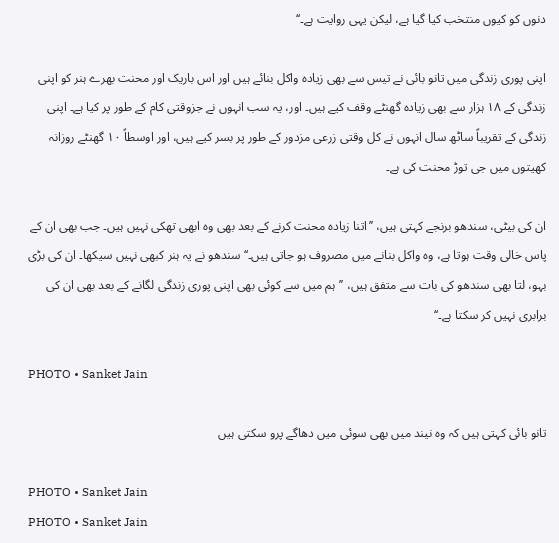دنوں کو کیوں منتخب کیا گیا ہے، لیکن یہی روایت ہے۔‘‘

اپنی پوری زندگی میں تانو بائی نے تیس سے بھی زیادہ واکل بنائے ہیں اور اس باریک اور محنت بھرے ہنر کو اپنی زندگی کے ۱۸ ہزار سے بھی زیادہ گھنٹے وقف کیے ہیں۔ اور، یہ سب انہوں نے جزوقتی کام کے طور پر کیا ہے۔ اپنی زندگی کے تقریباً ساٹھ سال انہوں نے کل وقتی زرعی مزدور کے طور پر بسر کیے ہیں، اور اوسطاً ۱۰ گھنٹے روزانہ کھیتوں میں جی توڑ محنت کی ہے۔

ان کی بیٹی، سندھو برنجے کہتی ہیں، ’’اتنا زیادہ محنت کرنے کے بعد بھی وہ ابھی تھکی نہیں ہیں۔ جب بھی ان کے پاس خالی وقت ہوتا ہے، وہ واکل بنانے میں مصروف ہو جاتی ہیں۔‘‘ سندھو نے یہ ہنر کبھی نہیں سیکھا۔ ان کی بڑی بہو، لتا بھی سندھو کی بات سے متفق ہیں، ’’ہم میں سے کوئی بھی اپنی پوری زندگی لگانے کے بعد بھی ان کی برابری نہیں کر سکتا ہے۔‘‘

PHOTO • Sanket Jain

تانو بائی کہتی ہیں کہ وہ نیند میں بھی سوئی میں دھاگے پرو سکتی ہیں

PHOTO • Sanket Jain
PHOTO • Sanket Jain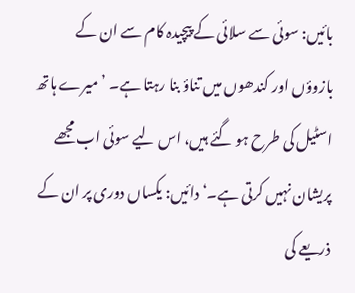بائیں: سوئی سے سلائی کے پیچیدہ کام سے ان کے بازوؤں اور کندھوں میں تناؤ بنا رہتا ہے۔ ’میرے ہاتھ اسٹیل کی طرح ہو گئے ہیں، اس لیے سوئی اب مجھے پریشان نہیں کرتی ہے۔‘ دائیں: یکساں دوری پر ان کے ذریعے کی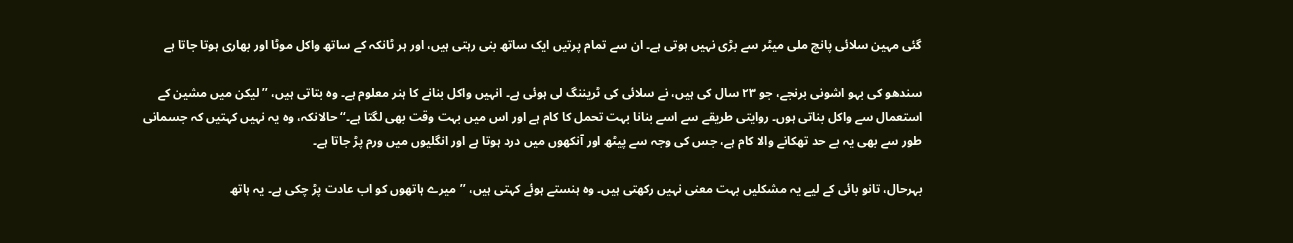گئی مہین سلائی پانچ ملی میٹر سے بڑی نہیں ہوتی ہے۔ ان سے تمام پرتیں ایک ساتھ بنی رہتی ہیں، اور ہر ٹانکہ کے ساتھ واکل موٹا اور بھاری ہوتا جاتا ہے

سندھو کی بہو اشونی برنجے، جو ۲۳ سال کی ہیں، نے سلائی کی ٹریننگ لی ہوئی ہے۔ انہیں واکل بنانے کا ہنر معلوم ہے۔ وہ بتاتی ہیں، ’’لیکن میں مشین کے استعمال سے واکل بناتی ہوں۔ روایتی طریقے سے اسے بنانا بہت تحمل کا کام ہے اور اس میں بہت وقت بھی لگتا ہے۔‘‘ حالانکہ، وہ یہ نہیں کہتیں کہ جسمانی طور سے بھی یہ بے حد تھکانے والا کام ہے، جس کی وجہ سے پیٹھ اور آنکھوں میں درد ہوتا ہے اور انگلیوں میں ورم پڑ جاتا ہے۔

بہرحال، تانو بائی کے لیے یہ مشکلیں بہت معنی نہیں رکھتی ہیں۔ وہ ہنستے ہوئے کہتی ہیں، ’’میرے ہاتھوں کو اب عادت پڑ چکی ہے۔ یہ ہاتھ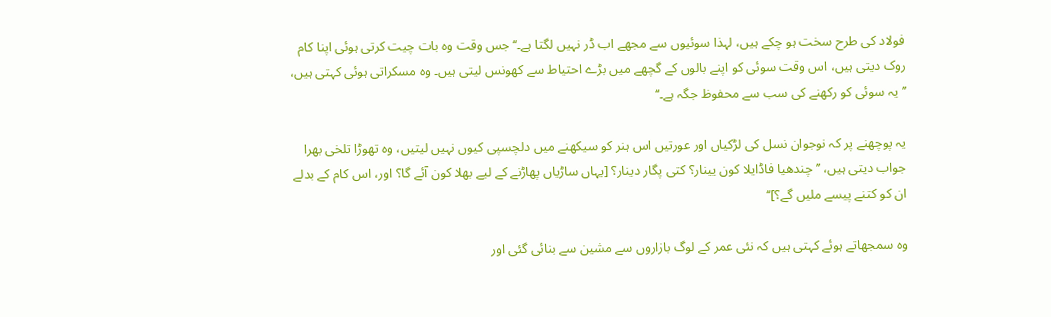فولاد کی طرح سخت ہو چکے ہیں، لہذا سوئیوں سے مجھے اب ڈر نہیں لگتا ہے۔‘‘ جس وقت وہ بات چیت کرتی ہوئی اپنا کام روک دیتی ہیں، اس وقت سوئی کو اپنے بالوں کے گچھے میں بڑے احتیاط سے کھونس لیتی ہیں۔ وہ مسکراتی ہوئی کہتی ہیں، ’’یہ سوئی کو رکھنے کی سب سے محفوظ جگہ ہے۔‘‘

یہ پوچھنے پر کہ نوجوان نسل کی لڑکیاں اور عورتیں اس ہنر کو سیکھنے میں دلچسپی کیوں نہیں لیتیں، وہ تھوڑا تلخی بھرا جواب دیتی ہیں، ’’ چندھیا فاڈایلا کون یینار؟ کتی پگار دینار؟ [یہاں ساڑیاں پھاڑنے کے لیے بھلا کون آئے گا؟ اور، اس کام کے بدلے ان کو کتنے پیسے ملیں گے؟]‘‘

وہ سمجھاتے ہوئے کہتی ہیں کہ نئی عمر کے لوگ بازاروں سے مشین سے بنائی گئی اور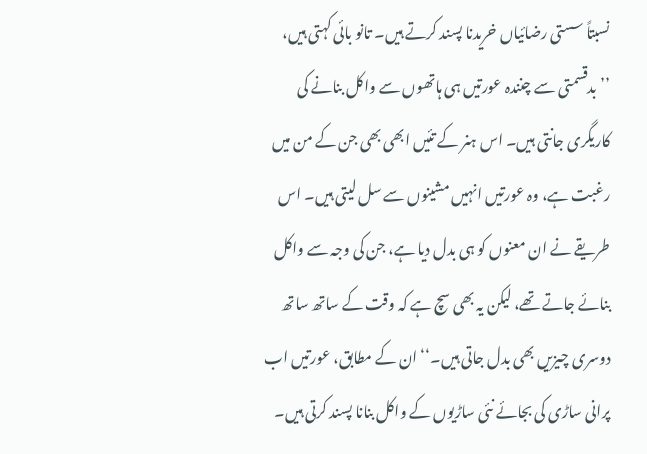نسبتاً سستی رضائیاں خریدنا پسند کرتے ہیں۔ تانو بائی کہتی ہیں، ’’بدقسمتی سے چنندہ عورتیں ہی ہاتھوں سے واکل بنانے کی کاریگری جانتی ہیں۔ اس ہنر کے تئیں ابھی بھی جن کے من میں رغبت ہے، وہ عورتیں انہیں مشینوں سے سل لیتی ہیں۔ اس طریقے نے ان معنوں کو ہی بدل دیا ہے، جن کی وجہ سے واکل بنائے جاتے تھے، لیکن یہ بھی سچ ہے کہ وقت کے ساتھ ساتھ دوسری چیزیں بھی بدل جاتی ہیں۔‘‘ ان کے مطابق، عورتیں اب پرانی ساڑی کی بجائے نئی ساڑیوں کے واکل بنانا پسند کرتی ہیں۔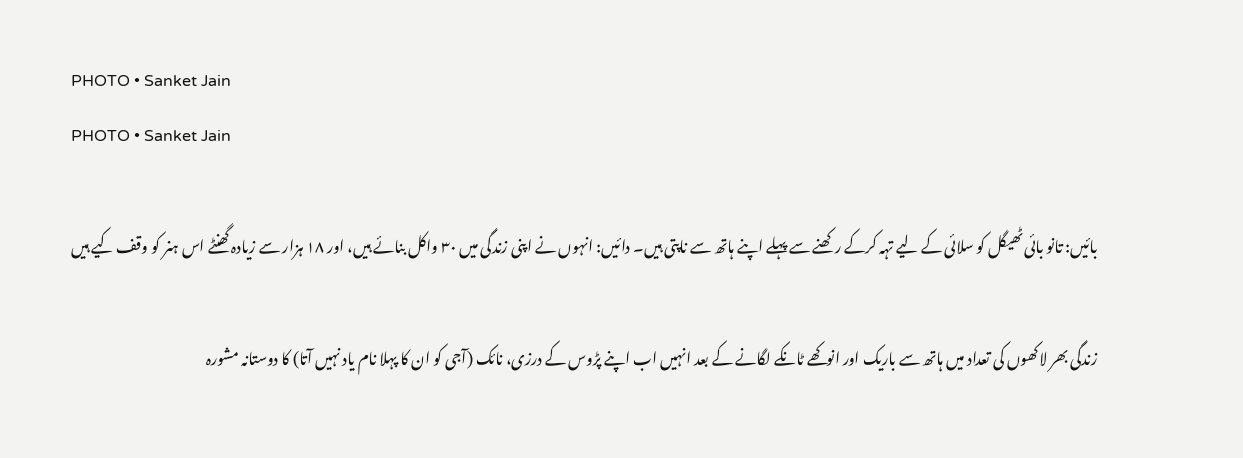PHOTO • Sanket Jain
PHOTO • Sanket Jain

بائیں: تانو بائی ٹھیگل کو سلائی کے لیے تہہ کرکے رکھنے سے پہلے اپنے ہاتھ سے ناپتی ہیں۔ دائیں: انہوں نے اپنی زندگی میں ۳۰ واکل بنائے ہیں، اور ۱۸ ہزار سے زیادہ گھنٹے اس ہنر کو وقف کیے ہیں

زندگی بھر لاکھوں کی تعداد میں ہاتھ سے باریک اور انوکھے ٹانکے لگانے کے بعد انہیں اب اپنے پڑوس کے درزی، نائک (آجی کو ان کا پہلا نام یاد نہیں آتا) کا دوستانہ مشورہ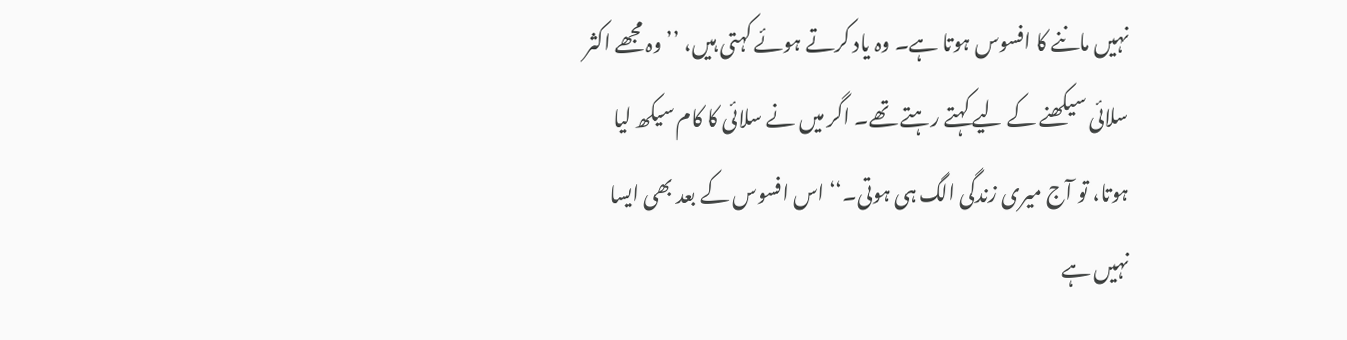نہیں ماننے کا افسوس ہوتا ہے۔ وہ یاد کرتے ہوئے کہتی ہیں، ’’وہ مجھے اکثر سلائی سیکھنے کے لیے کہتے رہتے تھے۔ اگر میں نے سلائی کا کام سیکھ لیا ہوتا، تو آج میری زندگی الگ ہی ہوتی۔‘‘ اس افسوس کے بعد بھی ایسا نہیں ہے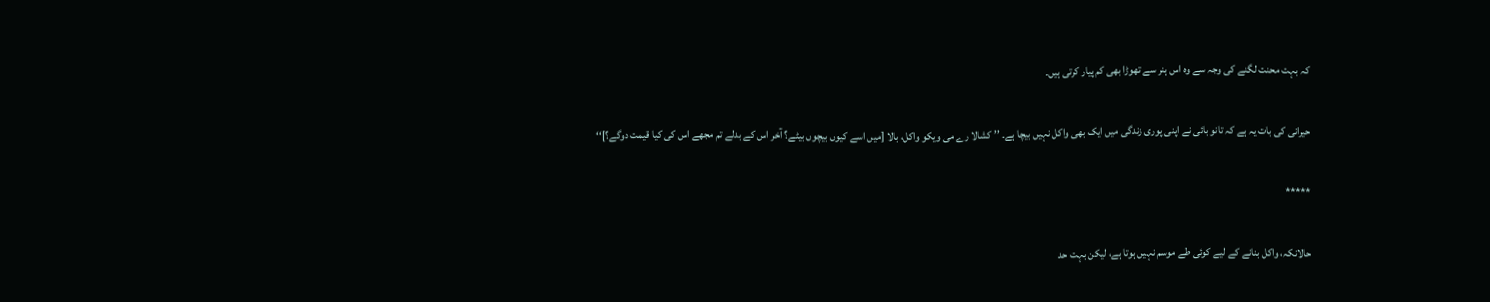کہ بہت محنت لگنے کی وجہ سے وہ اس ہنر سے تھوڑا بھی کم پیار کرتی ہیں۔

حیرانی کی بات یہ ہے کہ تانو بائی نے اپنی پوری زندگی میں ایک بھی واکل نہیں بیچا ہے۔ ’’ کشالا رے می ویکو واکل، بالا [میں اسے کیوں بیچوں بیٹے؟ آخر اس کے بدلے تم مجھے اس کی کیا قیمت دوگے؟]‘‘

*****

حالانکہ، واکل بنانے کے لیے کوئی طے موسم نہیں ہوتا ہے، لیکن بہت حد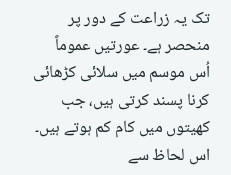تک یہ زراعت کے دور پر منحصر ہے۔ عورتیں عموماً اُس موسم میں سلائی کڑھائی کرنا پسند کرتی ہیں، جب کھیتوں میں کام کم ہوتے ہیں۔ اس لحاظ سے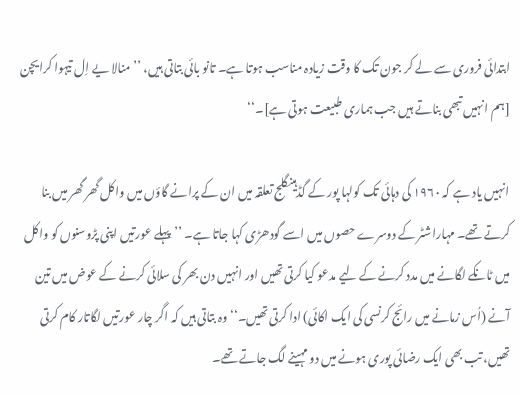ابتدائی فروری سے لے کر جون تک کا وقت زیادہ مناسب ہوتا ہے۔ تانو بائی بتاتی ہیں، ’’ منالا یے اِل تیہوا کرایچن [ہم انہیں تبھی بناتے ہیں جب ہماری طبیعت ہوتی ہے]۔‘‘

انہیں یاد ہے کہ ۱۹۶۰ کی دہائی تک کولہا پور کے گڈہینگلج تعلقہ میں ان کے پرانے گاؤں میں واکل گھر گھر میں بنا کرتے تھے۔ مہاراشٹر کے دوسرے حصوں میں اسے گودھڑی کہا جاتا ہے۔ ’’پہلے عورتیں اپنی پڑوسنوں کو واکل میں ٹانکے لگانے میں مدد کرنے کے لیے مدعو کیا کرتی تھیں اور انہیں دن بھر کی سلائی کرنے کے عوض میں تین آنے (اُس زمانے میں رائج کرنسی کی ایک اکائی) ادا کرتی تھیں۔‘‘ وہ بتاتی ہیں کہ اگر چار عورتیں لگاتار کام کرتی تھیں، تب بھی ایک رضائی پوری ہونے میں دو مہینے لگ جاتے تھے۔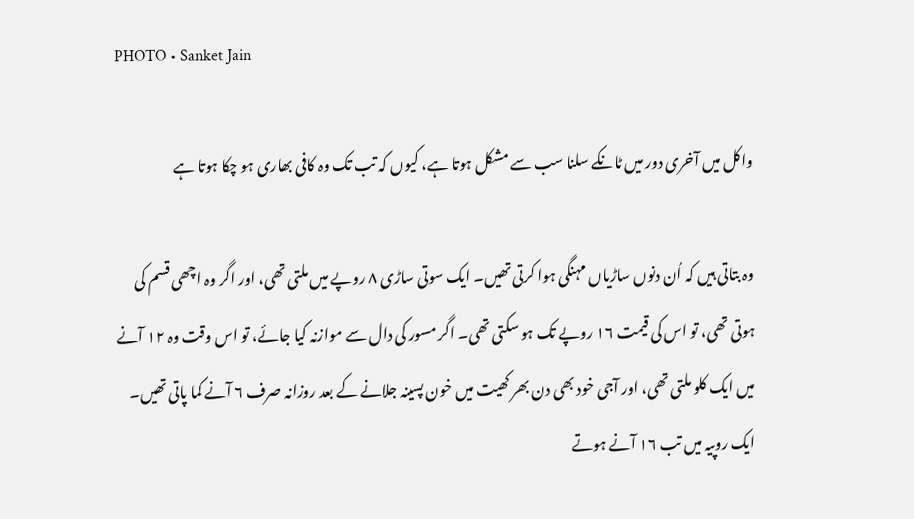PHOTO • Sanket Jain

واکل میں آخری دور میں ٹانکے سلنا سب سے مشکل ہوتا ہے، کیوں کہ تب تک وہ کافی بھاری ہو چکا ہوتا ہے

وہ بتاتی ہیں کہ اُن دنوں ساڑیاں مہنگی ہوا کرتی تھیں۔ ایک سوتی ساڑی ۸ روپے میں ملتی تھی، اور اگر وہ اچھی قسم کی ہوتی تھی، تو اس کی قیمت ۱۶ روپے تک ہو سکتی تھی۔ اگر مسور کی دال سے موازنہ کیا جائے، تو اس وقت وہ ۱۲ آنے میں ایک کلو ملتی تھی، اور آجی خود بھی دن بھر کھیت میں خون پسینہ جلانے کے بعد روزانہ صرف ۶ آنے کما پاتی تھیں۔ ایک روپیہ میں تب ۱۶ آنے ہوتے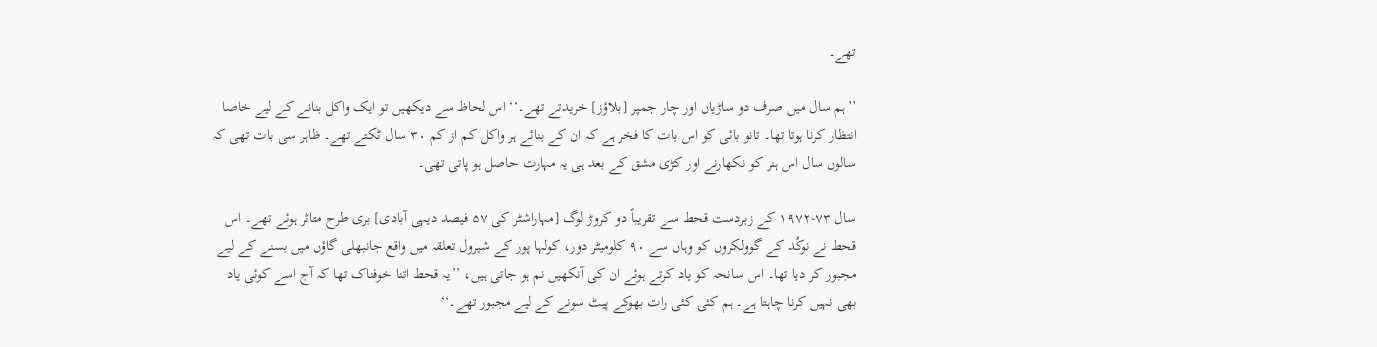تھے۔

’’ہم سال میں صرف دو ساڑیاں اور چار جمپر [بلاؤز] خریدتے تھے۔‘‘ اس لحاظ سے دیکھیں تو ایک واکل بنانے کے لیے خاصا انتظار کرنا ہوتا تھا۔ تانو بائی کو اس بات کا فخر ہے کہ ان کے بنائے ہر واکل کم از کم ۳۰ سال ٹکتے تھے۔ ظاہر سی بات تھی کہ سالوں سال اس ہنر کو نکھارنے اور کڑی مشق کے بعد ہی یہ مہارت حاصل ہو پاتی تھی۔

سال ۷۳-۱۹۷۲ کے زبردست قحط سے تقریباً دو کروڑ لوگ [مہاراشٹر کی ۵۷ فیصد دیہی آبادی] بری طرح متاثر ہوئے تھے۔ اس قحط نے نوکُد کے گوولکروں کو وہاں سے ۹۰ کلومیٹر دور، کولہا پور کے شیرول تعلقہ میں واقع جانبھلی گاؤں میں بسنے کے لیے مجبور کر دیا تھا۔ اس سانحہ کو یاد کرتے ہوئے ان کی آنکھیں نم ہو جاتی ہیں، ’’یہ قحط اتنا خوفناک تھا کہ آج اسے کوئی یاد بھی نہیں کرنا چاہتا ہے۔ ہم کئی کئی رات بھوکے پیٹ سونے کے لیے مجبور تھے۔‘‘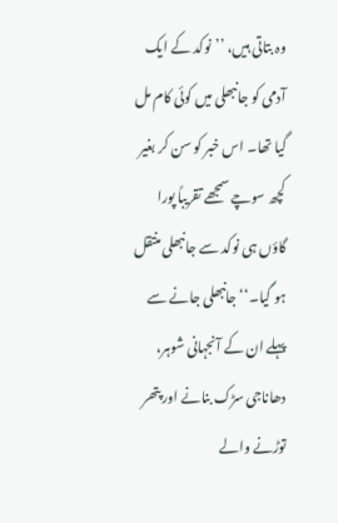وہ بتاتی ہیں، ’’نوکد کے ایک آدمی کو جانبھلی میں کوئی کام مل گیا تھا۔ اس خبر کو سن کر بغیر کچھ سوچے سمجھے تقریباً پورا گاؤں ہی نوکد سے جانبھلی منتقل ہو گیا۔‘‘ جانبھلی جانے سے پہلے ان کے آنجہانی شوہر، دھاناجی سڑک بنانے اور پتھر توڑنے والے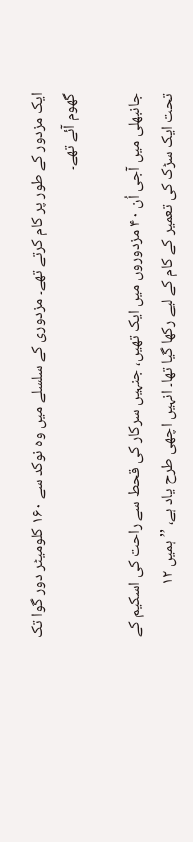ایک مزدور کے طور پر کام کرتے تھے۔ مزدوری کے سلسلے میں وہ نوکد سے ۱۶۰ کلومیٹر دور گوا تک گھوم آئے تھے۔

جانبھلی میں آجی اُن ۴۰ مزدوروں میں ایک تھیں، جنہیں سرکار کی قحط سے راحت کی اسکیم کے تحت ایک سڑک کی تعمیر کے کام کے لیے رکھا گیا تھا۔ انہیں اچھی طرح یاد ہے، ’’ہمیں ۱۲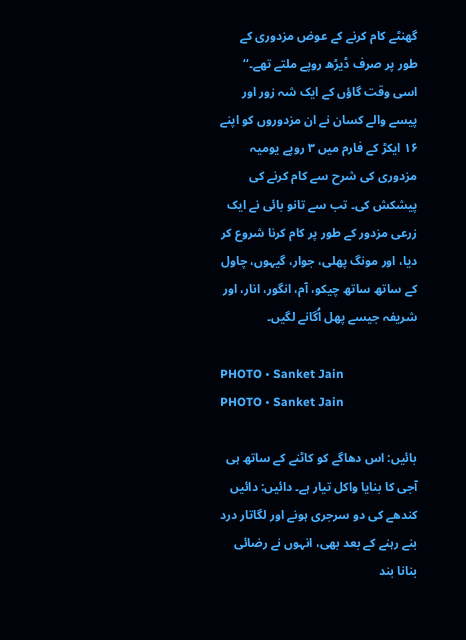گھنٹے کام کرنے کے عوض مزدوری کے طور پر صرف ڈیڑھ روپے ملتے تھے۔‘‘ اسی وقت گاؤں کے ایک شہ زور اور پیسے والے کسان نے ان مزدوروں کو اپنے ۱۶ ایکڑ کے فارم میں ۳ روپے یومیہ مزدوری کی شرح سے کام کرنے کی پیشکش کی۔ تب سے تانو بائی نے ایک زرعی مزدور کے طور پر کام کرنا شروع کر دیا، اور مونگ پھلی، جوار، گیہوں، چاول کے ساتھ ساتھ چیکو، آم، انگور، انار، اور شریفہ جیسے پھل اُگانے لگیں۔

PHOTO • Sanket Jain
PHOTO • Sanket Jain

بائیں: اس دھاگے کو کاٹنے کے ساتھ ہی آجی کا بنایا واکل تیار ہے۔ دائیں: دائیں کندھے کی دو سرجری ہونے اور لگاتار درد بنے رہنے کے بعد بھی، انہوں نے رضائی بنانا بند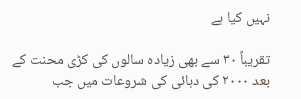نہیں کیا ہے

تقریباً ۳۰ سے بھی زیادہ سالوں کی کڑی محنت کے بعد ۲۰۰۰ کی دہائی کی شروعات میں جب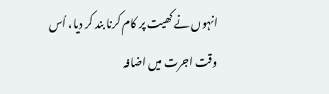انہوں نے کھیت پر کام کرنا بند کر دیا، اُس وقت اجرت میں اضافہ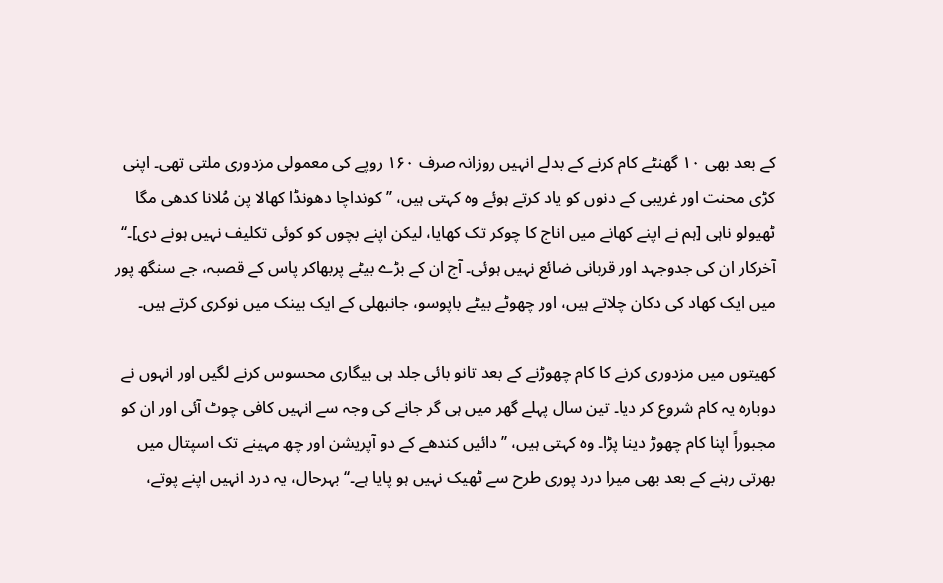کے بعد بھی ۱۰ گھنٹے کام کرنے کے بدلے انہیں روزانہ صرف ۱۶۰ روپے کی معمولی مزدوری ملتی تھی۔ اپنی کڑی محنت اور غریبی کے دنوں کو یاد کرتے ہوئے وہ کہتی ہیں، ’’ کونداچا دھونڈا کھالا پن مُلانا کدھی مگا ٹھیولو ناہی [ہم نے اپنے کھانے میں اناج کا چوکر تک کھایا، لیکن اپنے بچوں کو کوئی تکلیف نہیں ہونے دی]۔‘‘ آخرکار ان کی جدوجہد اور قربانی ضائع نہیں ہوئی۔ آج ان کے بڑے بیٹے پربھاکر پاس کے قصبہ، جے سنگھ پور میں ایک کھاد کی دکان چلاتے ہیں، اور چھوٹے بیٹے باپوسو، جانبھلی کے ایک بینک میں نوکری کرتے ہیں۔

کھیتوں میں مزدوری کرنے کا کام چھوڑنے کے بعد تانو بائی جلد ہی بیگاری محسوس کرنے لگیں اور انہوں نے دوبارہ یہ کام شروع کر دیا۔ تین سال پہلے گھر میں ہی گر جانے کی وجہ سے انہیں کافی چوٹ آئی اور ان کو مجبوراً اپنا کام چھوڑ دینا پڑا۔ وہ کہتی ہیں، ’’دائیں کندھے کے دو آپریشن اور چھ مہینے تک اسپتال میں بھرتی رہنے کے بعد بھی میرا درد پوری طرح سے ٹھیک نہیں ہو پایا ہے۔‘‘ بہرحال، یہ درد انہیں اپنے پوتے،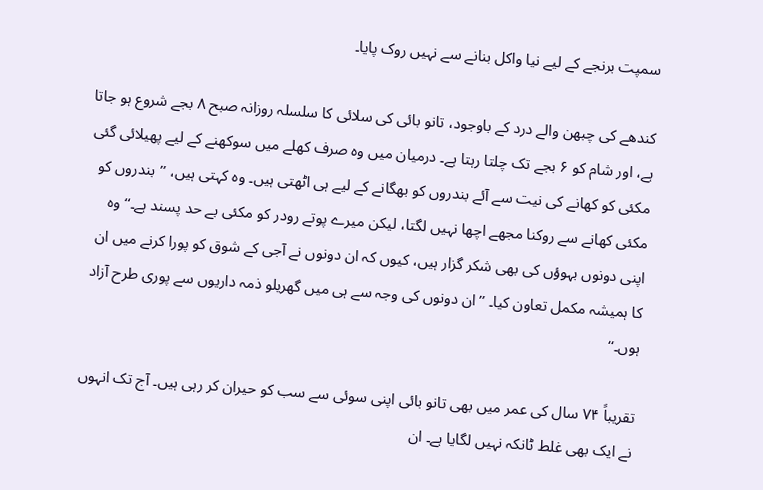سمپت برنجے کے لیے نیا واکل بنانے سے نہیں روک پایا۔

کندھے کی چبھن والے درد کے باوجود، تانو بائی کی سلائی کا سلسلہ روزانہ صبح ۸ بجے شروع ہو جاتا ہے، اور شام کو ۶ بجے تک چلتا رہتا ہے۔ درمیان میں وہ صرف کھلے میں سوکھنے کے لیے پھیلائی گئی مکئی کو کھانے کی نیت سے آئے بندروں کو بھگانے کے لیے ہی اٹھتی ہیں۔ وہ کہتی ہیں، ’’بندروں کو مکئی کھانے سے روکنا مجھے اچھا نہیں لگتا، لیکن میرے پوتے رودر کو مکئی بے حد پسند ہے۔‘‘ وہ اپنی دونوں بہوؤں کی بھی شکر گزار ہیں، کیوں کہ ان دونوں نے آجی کے شوق کو پورا کرنے میں ان کا ہمیشہ مکمل تعاون کیا۔ ’’ان دونوں کی وجہ سے ہی میں گھریلو ذمہ داریوں سے پوری طرح آزاد ہوں۔‘‘

تقریباً ۷۴ سال کی عمر میں بھی تانو بائی اپنی سوئی سے سب کو حیران کر رہی ہیں۔ آج تک انہوں نے ایک بھی غلط ٹانکہ نہیں لگایا ہے۔ ان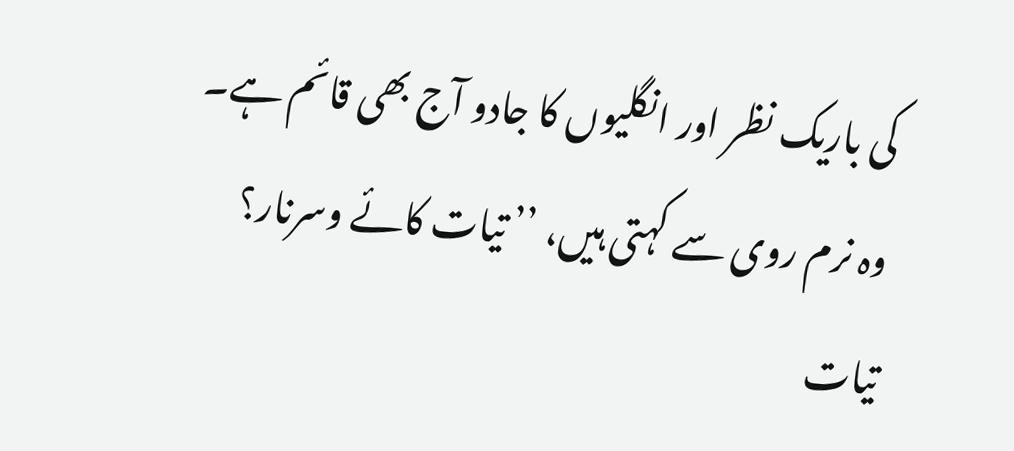کی باریک نظر اور انگلیوں کا جادو آج بھی قائم ہے۔ وہ نرم روی سے کہتی ہیں، ’’ تیات کائے وسرنار؟ تیات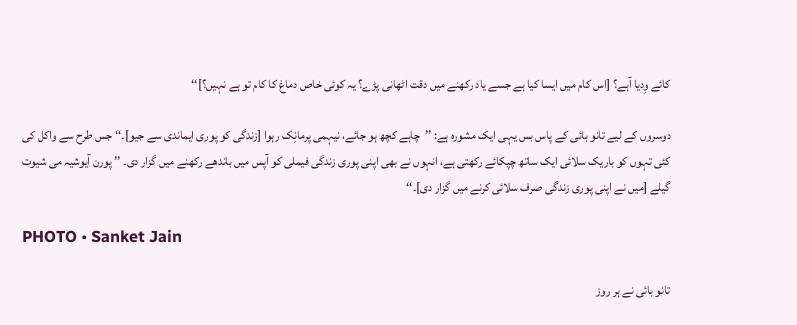کائے وِدیا آہے؟ [اس کام میں ایسا کیا ہے جسے یاد رکھنے میں دقت اٹھانی پڑے؟ یہ کوئی خاص دماغ کا کام تو ہے نہیں؟]‘‘

دوسروں کے لیے تانو بائی کے پاس بس یہی ایک مشورہ ہے: ’’چاہے کچھ ہو جائے، نیہمی پرمانِک رہوا [زندگی کو پوری ایماندی سے جیو]۔‘‘ جس طرح سے واکل کی کئی تہوں کو باریک سلائی ایک ساتھ چپکائے رکھتی ہے، انہوں نے بھی اپنی پوری زندگی فیملی کو آپس میں باندھے رکھنے میں گزار دی۔ ’’ پورن آیوشیہ می شیوت گیلے [میں نے اپنی پوری زندگی صرف سلائی کرنے میں گزار دی]۔‘‘

PHOTO • Sanket Jain

تانو بائی نے ہر روز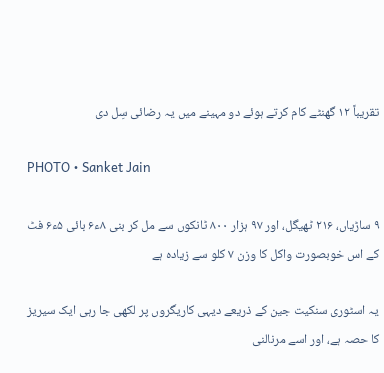تقریباً ۱۲ گھنٹے کام کرتے ہوئے دو مہینے میں یہ رضائی سِل دی

PHOTO • Sanket Jain

۹ ساڑیاں، ۲۱۶ ٹھیگل، اور ۹۷ ہزار ۸۰۰ ٹانکوں سے مل کر بنی ۸ء۶ بائی ۵ء۶ فٹ کے اس خوبصورت واکل کا وزن ۷ کلو سے زیادہ ہے

یہ اسٹوری سنکیت جین کے ذریعے دیہی کاریگروں پر لکھی جا رہی ایک سیریز کا حصہ ہے، اور اسے مرنالنی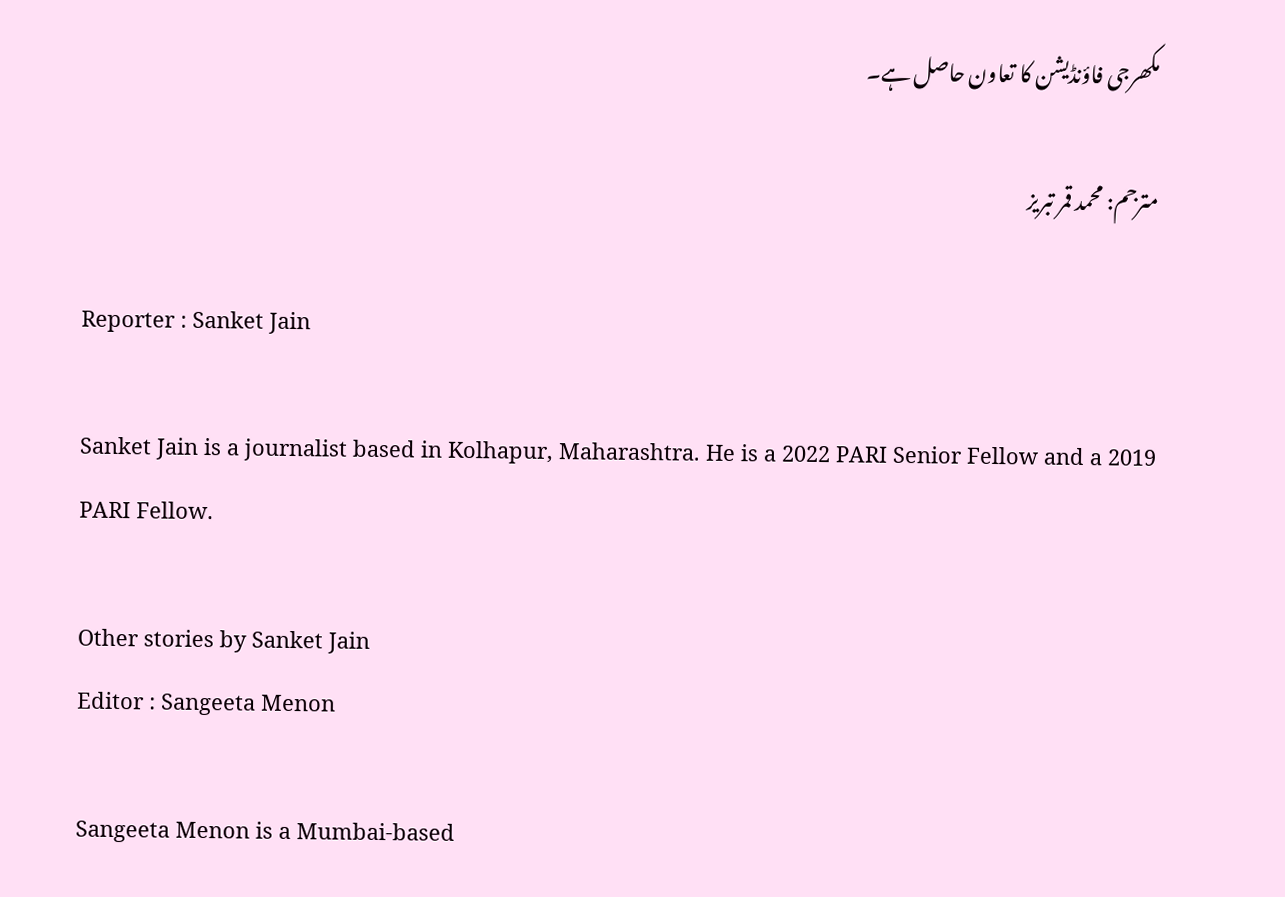مکھرجی فاؤنڈیشن کا تعاون حاصل ہے۔

مترجم: محمد قمر تبریز

Reporter : Sanket Jain

Sanket Jain is a journalist based in Kolhapur, Maharashtra. He is a 2022 PARI Senior Fellow and a 2019 PARI Fellow.

Other stories by Sanket Jain
Editor : Sangeeta Menon

Sangeeta Menon is a Mumbai-based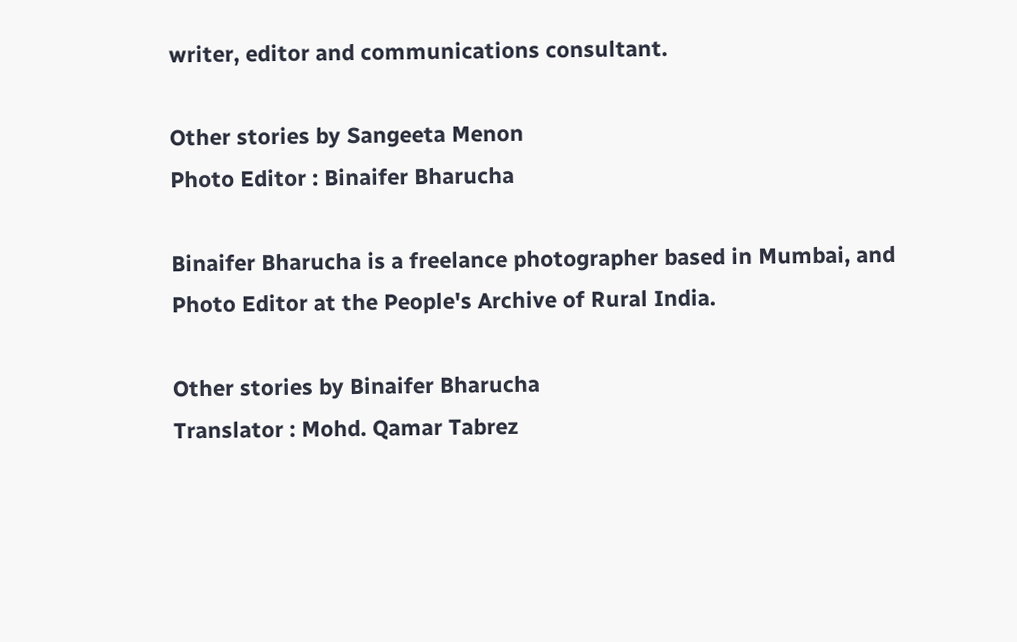writer, editor and communications consultant.

Other stories by Sangeeta Menon
Photo Editor : Binaifer Bharucha

Binaifer Bharucha is a freelance photographer based in Mumbai, and Photo Editor at the People's Archive of Rural India.

Other stories by Binaifer Bharucha
Translator : Mohd. Qamar Tabrez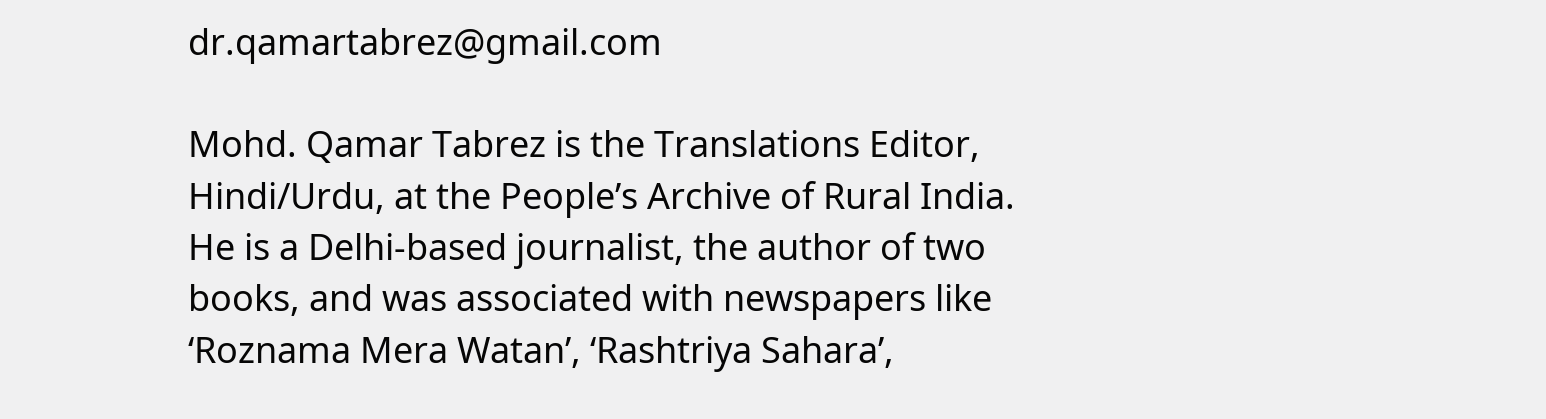dr.qamartabrez@gmail.com

Mohd. Qamar Tabrez is the Translations Editor, Hindi/Urdu, at the People’s Archive of Rural India. He is a Delhi-based journalist, the author of two books, and was associated with newspapers like ‘Roznama Mera Watan’, ‘Rashtriya Sahara’,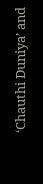‘Chauthi Duniya’ and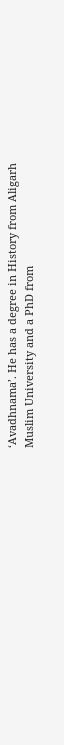‘Avadhnama’. He has a degree in History from Aligarh Muslim University and a PhD from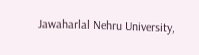Jawaharlal Nehru University,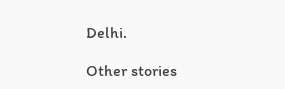Delhi.

Other stories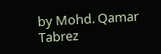by Mohd. Qamar Tabrez